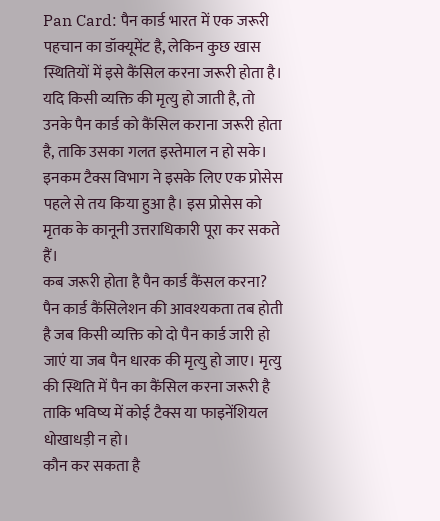Pan Card: पैन कार्ड भारत में एक जरूरी पहचान का डॉक्यूमेंट है, लेकिन कुछ खास स्थितियों में इसे कैंसिल करना जरूरी होता है। यदि किसी व्यक्ति की मृत्यु हो जाती है, तो उनके पैन कार्ड को कैंसिल कराना जरूरी होता है, ताकि उसका गलत इस्तेमाल न हो सके। इनकम टैक्स विभाग ने इसके लिए एक प्रोसेस पहले से तय किया हुआ है। इस प्रोसेस को मृतक के कानूनी उत्तराधिकारी पूरा कर सकते हैं।
कब जरूरी होता है पैन कार्ड कैंसल करना?
पैन कार्ड कैंसिलेशन की आवश्यकता तब होती है जब किसी व्यक्ति को दो पैन कार्ड जारी हो जाएं या जब पैन धारक की मृत्यु हो जाए। मृत्यु की स्थिति में पैन का कैंसिल करना जरूरी है ताकि भविष्य में कोई टैक्स या फाइनेंशियल धोखाधड़ी न हो।
कौन कर सकता है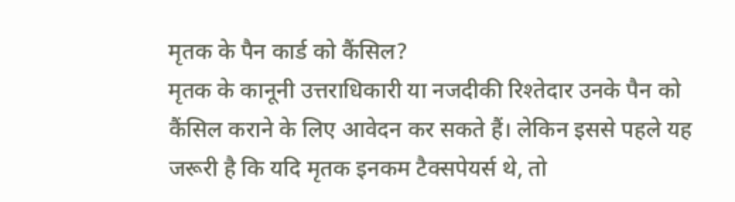मृतक के पैन कार्ड को कैंसिल?
मृतक के कानूनी उत्तराधिकारी या नजदीकी रिश्तेदार उनके पैन को कैंसिल कराने के लिए आवेदन कर सकते हैं। लेकिन इससे पहले यह जरूरी है कि यदि मृतक इनकम टैक्सपेयर्स थे, तो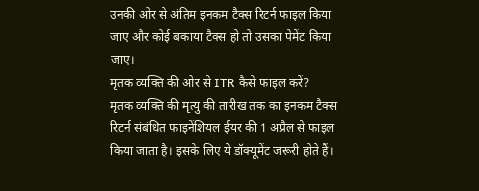उनकी ओर से अंतिम इनकम टैक्स रिटर्न फाइल किया जाए और कोई बकाया टैक्स हो तो उसका पेमेंट किया जाए।
मृतक व्यक्ति की ओर से ITR कैसे फाइल करें?
मृतक व्यक्ति की मृत्यु की तारीख तक का इनकम टैक्स रिटर्न संबंधित फाइनेंशियल ईयर की 1 अप्रैल से फाइल किया जाता है। इसके लिए ये डॉक्यूमेंट जरूरी होते हैं।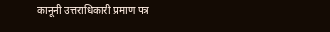कानूनी उत्तराधिकारी प्रमाण पत्र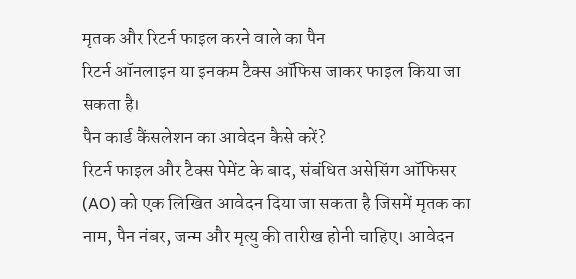मृतक और रिटर्न फाइल करने वाले का पैन
रिटर्न ऑनलाइन या इनकम टैक्स ऑफिस जाकर फाइल किया जा सकता है।
पैन कार्ड कैंसलेशन का आवेदन कैसे करें?
रिटर्न फाइल और टैक्स पेमेंट के बाद, संबंधित असेसिंग ऑफिसर (AO) को एक लिखित आवेदन दिया जा सकता है जिसमें मृतक का नाम, पैन नंबर, जन्म और मृत्यु की तारीख होनी चाहिए। आवेदन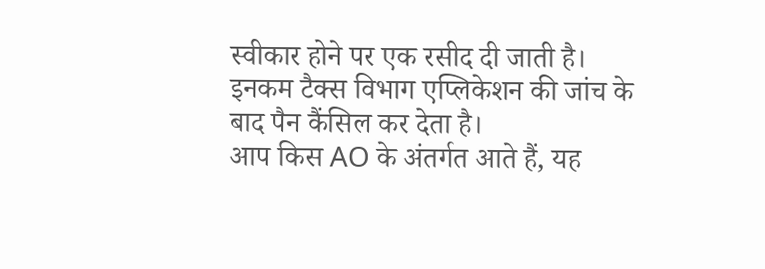स्वीकार होने पर एक रसीद दी जाती है। इनकम टैक्स विभाग एप्लिकेशन की जांच के बाद पैन कैंसिल कर देता है।
आप किस AO के अंतर्गत आते हैं, यह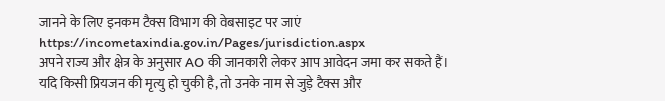जानने के लिए इनकम टैक्स विभाग की वेबसाइट पर जाएं
https://incometaxindia.gov.in/Pages/jurisdiction.aspx
अपने राज्य और क्षेत्र के अनुसार AO की जानकारी लेकर आप आवेदन जमा कर सकते हैं।
यदि किसी प्रियजन की मृत्यु हो चुकी है, तो उनके नाम से जुड़े टैक्स और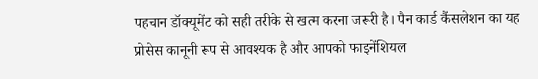पहचान डॉक्यूमेंट को सही तरीके से खत्म करना जरूरी है। पैन कार्ड कैंसलेशन का यह प्रोसेस कानूनी रूप से आवश्यक है और आपको फाइनेंशियल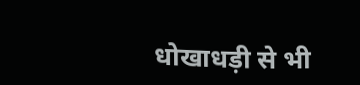धोखाधड़ी से भी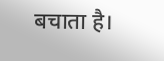बचाता है।